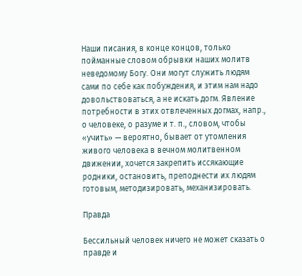Наши писания, в конце концов, только пойманные словом обрывки наших молитв неведомому Богу. Они могут служить людям сами по себе как побуждения, и этим нам надо довольствоваться, а не искать догм. Явление потребности в этих отвлеченных догмах, напр., о человеке, о разуме и т. п., словом, чтобы «учить» — вероятно, бывает от утомления живого человека в вечном молитвенном движении, хочется закрепить иссякающие родники, остановить, преподнести их людям готовым, методизировать, механизировать.

Правда

Бессильный человек ничего не может сказать о правде и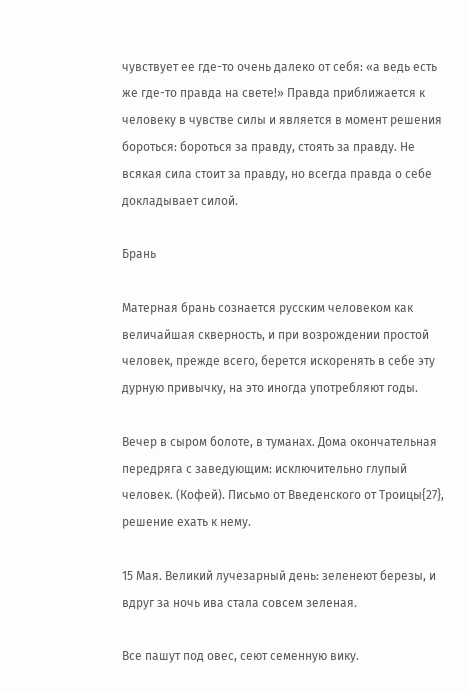чувствует ее где-то очень далеко от себя: «а ведь есть же где-то правда на свете!» Правда приближается к человеку в чувстве силы и является в момент решения бороться: бороться за правду, стоять за правду. Не всякая сила стоит за правду, но всегда правда о себе докладывает силой.

Брань

Матерная брань сознается русским человеком как величайшая скверность, и при возрождении простой человек, прежде всего, берется искоренять в себе эту дурную привычку, на это иногда употребляют годы.

Вечер в сыром болоте, в туманах. Дома окончательная передряга с заведующим: исключительно глупый человек. (Кофей). Письмо от Введенского от Троицы{27}, решение ехать к нему.

15 Мая. Великий лучезарный день: зеленеют березы, и вдруг за ночь ива стала совсем зеленая.

Все пашут под овес, сеют семенную вику.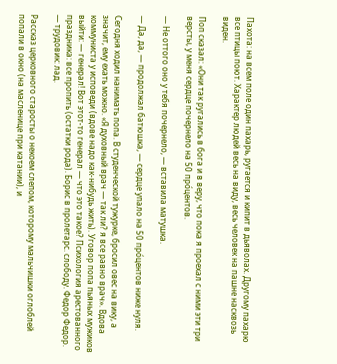Пахота: на всем поле один пахарь, ругается и кипит в дьяволах. Другому пахарю все птицы поют. Характер людей весь на виду, весь человек на пашне насквозь виден.

Поп сказал: «Они так ругались в бога и в веру, что пока я проехал с ними эти три версты, у меня сердце почернело на 50 про́центов.

— Не оттого оно у тебя почернело, — вставила матушка.

— Да, да, — продолжал батюшка, — сердце упало на 50 про́центов ниже нуля.

Сегодня ходил нанимать попа. В студенческой тужурке, бросил овес на вику, а значит, ему ехать можно. «Я духовный врач — так ли? я все равно врач». Вдова коммуниста у исповеди (вдове надо как-нибудь жить). Уговор попа пьяных мужиков выйти: — генерал! Вот этот-то генерал — что это такое? Психология арестованного праздника: все пропить (остатки рода). Борис в пролетарс. слободу. Федор Федор. — трудовик: лад.

Рассказ церковного старосты о некоем слепом, которому мальчишки оглоблей попали в окно (на масленице при катании), и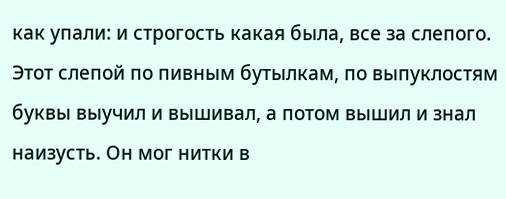как упали: и строгость какая была, все за слепого. Этот слепой по пивным бутылкам, по выпуклостям буквы выучил и вышивал, а потом вышил и знал наизусть. Он мог нитки в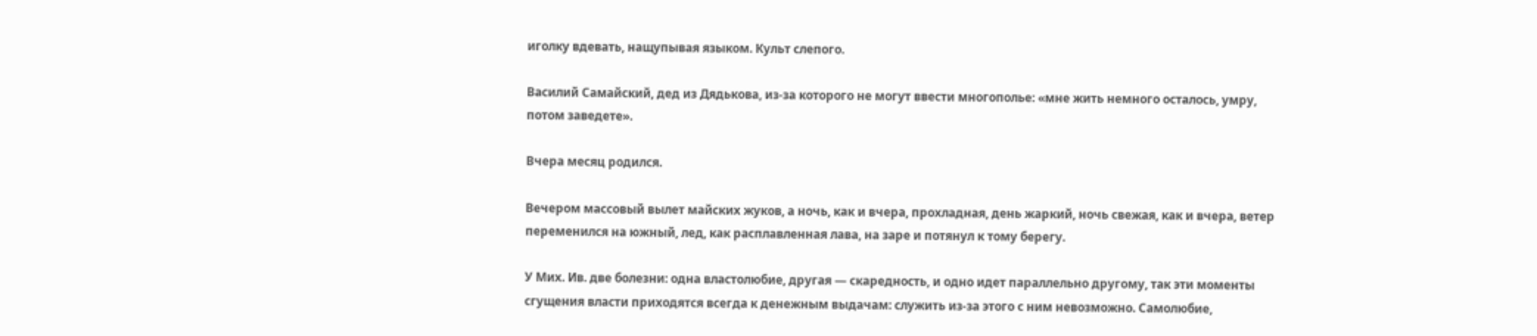иголку вдевать, нащупывая языком. Культ слепого.

Василий Самайский, дед из Дядькова, из-за которого не могут ввести многополье: «мне жить немного осталось, умру, потом заведете».

Вчера месяц родился.

Вечером массовый вылет майских жуков, а ночь, как и вчера, прохладная, день жаркий, ночь свежая, как и вчера, ветер переменился на южный, лед, как расплавленная лава, на заре и потянул к тому берегу.

У Мих. Ив. две болезни: одна властолюбие, другая — скаредность, и одно идет параллельно другому, так эти моменты сгущения власти приходятся всегда к денежным выдачам: служить из-за этого с ним невозможно. Самолюбие,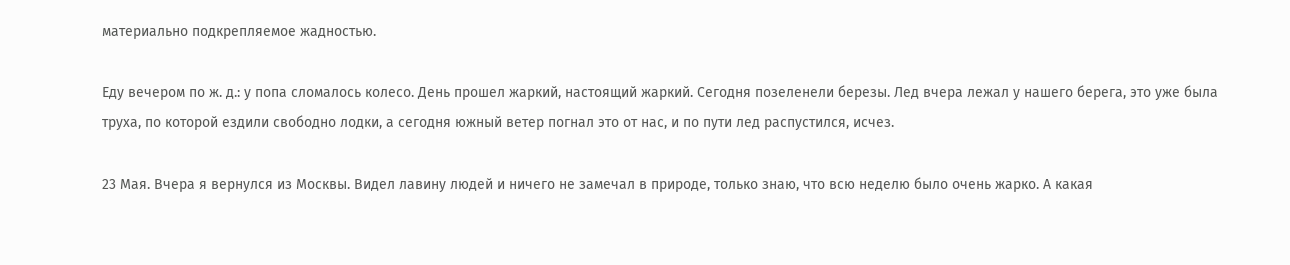материально подкрепляемое жадностью.

Еду вечером по ж. д.: у попа сломалось колесо. День прошел жаркий, настоящий жаркий. Сегодня позеленели березы. Лед вчера лежал у нашего берега, это уже была труха, по которой ездили свободно лодки, а сегодня южный ветер погнал это от нас, и по пути лед распустился, исчез.

23 Мая. Вчера я вернулся из Москвы. Видел лавину людей и ничего не замечал в природе, только знаю, что всю неделю было очень жарко. А какая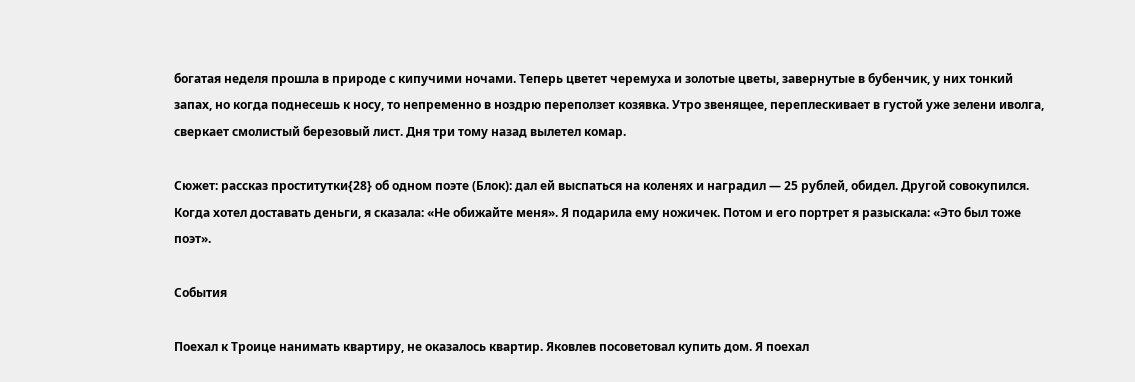богатая неделя прошла в природе с кипучими ночами. Теперь цветет черемуха и золотые цветы, завернутые в бубенчик, у них тонкий запах, но когда поднесешь к носу, то непременно в ноздрю переползет козявка. Утро звенящее, переплескивает в густой уже зелени иволга, сверкает смолистый березовый лист. Дня три тому назад вылетел комар.

Сюжет: рассказ проститутки{28} об одном поэте (Блок): дал ей выспаться на коленях и наградил — 25 рублей, обидел. Другой совокупился. Когда хотел доставать деньги, я сказала: «Не обижайте меня». Я подарила ему ножичек. Потом и его портрет я разыскала: «Это был тоже поэт».

События

Поехал к Троице нанимать квартиру, не оказалось квартир. Яковлев посоветовал купить дом. Я поехал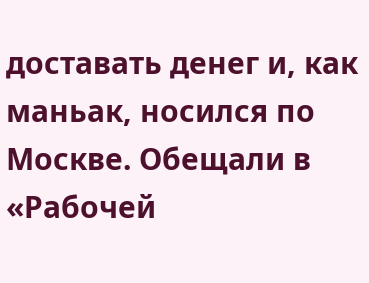доставать денег и, как маньак, носился по Москве. Обещали в «Рабочей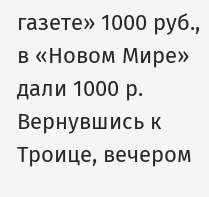газете» 1000 руб., в «Новом Мире» дали 1000 р. Вернувшись к Троице, вечером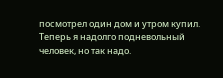посмотрел один дом и утром купил. Теперь я надолго подневольный человек, но так надо.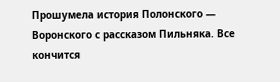Прошумела история Полонского — Воронского с рассказом Пильняка. Все кончится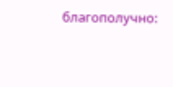благополучно: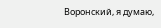Воронский, я думаю,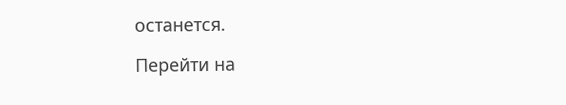останется.

Перейти на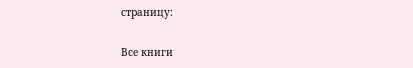страницу:

Все книги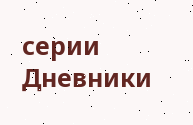серии Дневники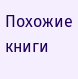Похожие книги